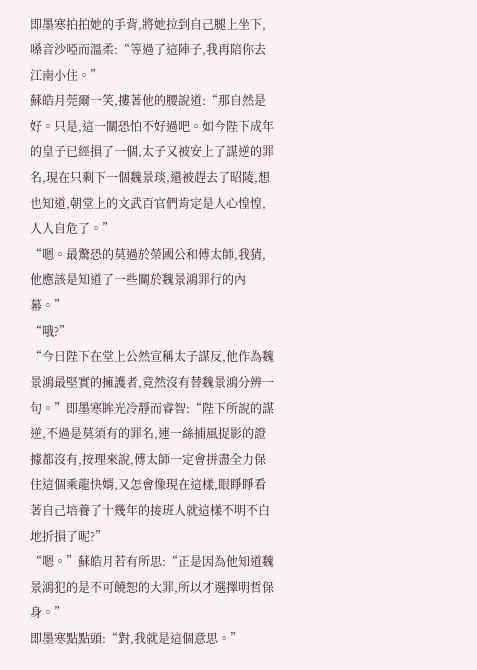即墨寒拍拍她的手背,將她拉到自己腿上坐下,嗓音沙啞而溫柔:“等過了這陣子,我再陪你去江南小住。”
蘇皓月莞爾一笑,摟著他的腰說道:“那自然是好。只是,這一關恐怕不好過吧。如今陛下成年的皇子已經損了一個,太子又被安上了謀逆的罪名,現在只剩下一個魏景琰,還被趕去了昭陵,想也知道,朝堂上的文武百官們肯定是人心惶惶,人人自危了。”
“嗯。最驚恐的莫過於榮國公和傅太師,我猜,他應該是知道了一些關於魏景鴻罪行的內幕。”
“哦?”
“今日陛下在堂上公然宣稱太子謀反,他作為魏景鴻最堅實的擁護者,竟然沒有替魏景鴻分辨一句。”即墨寒眸光冷靜而睿智:“陛下所說的謀逆,不過是莫須有的罪名,連一絲捕風捉影的證據都沒有,按理來說,傅太師一定會拼盡全力保住這個乘龍快婿,又怎會像現在這樣,眼睜睜看著自己培養了十幾年的接班人就這樣不明不白地折損了呢?”
“嗯。”蘇皓月若有所思:“正是因為他知道魏景鴻犯的是不可饒恕的大罪,所以才選擇明哲保身。”
即墨寒點點頭:“對,我就是這個意思。”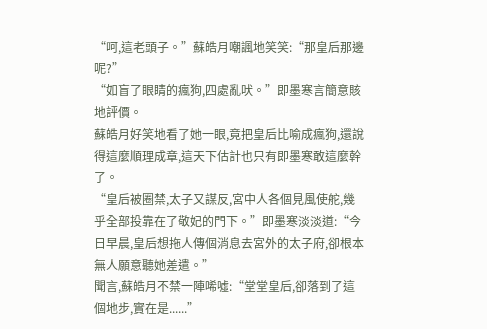“呵,這老頭子。”蘇皓月嘲諷地笑笑:“那皇后那邊呢?”
“如盲了眼睛的瘋狗,四處亂吠。”即墨寒言簡意賅地評價。
蘇皓月好笑地看了她一眼,竟把皇后比喻成瘋狗,還說得這麼順理成章,這天下估計也只有即墨寒敢這麼幹了。
“皇后被圈禁,太子又謀反,宮中人各個見風使舵,幾乎全部投靠在了敬妃的門下。”即墨寒淡淡道:“今日早晨,皇后想拖人傳個消息去宮外的太子府,卻根本無人願意聽她差遣。”
聞言,蘇皓月不禁一陣唏噓:“堂堂皇后,卻落到了這個地步,實在是......”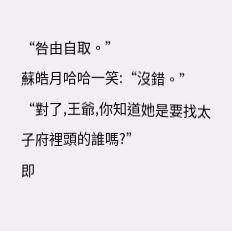“咎由自取。”
蘇皓月哈哈一笑:“沒錯。”
“對了,王爺,你知道她是要找太子府裡頭的誰嗎?”
即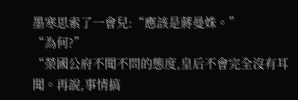墨寒思索了一會兒:“應該是蔣曼姝。”
“為何?”
“榮國公府不聞不問的態度,皇后不會完全沒有耳聞。再說,事情搞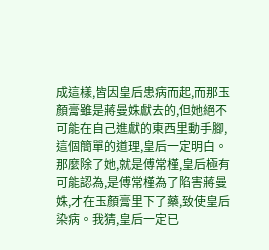成這樣,皆因皇后患病而起,而那玉顏膏雖是蔣曼姝獻去的,但她絕不可能在自己進獻的東西里動手腳,這個簡單的道理,皇后一定明白。那麼除了她,就是傅常槿,皇后極有可能認為,是傅常槿為了陷害蔣曼姝,才在玉顏膏里下了藥,致使皇后染病。我猜,皇后一定已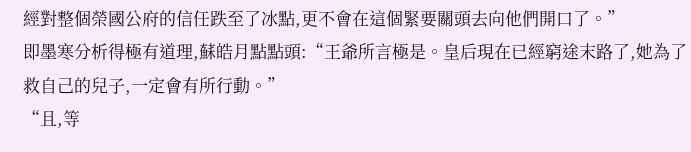經對整個榮國公府的信任跌至了冰點,更不會在這個緊要關頭去向他們開口了。”
即墨寒分析得極有道理,蘇皓月點點頭:“王爺所言極是。皇后現在已經窮途末路了,她為了救自己的兒子,一定會有所行動。”
“且,等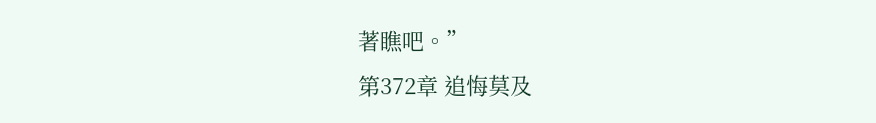著瞧吧。”
第372章 追悔莫及